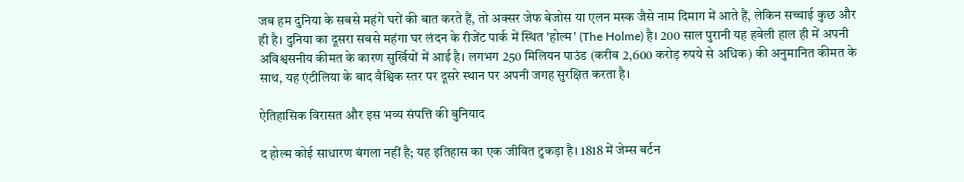जब हम दुनिया के सबसे महंगे घरों की बात करते हैं, तो अक्सर जेफ बेजोस या एलन मस्क जैसे नाम दिमाग में आते हैं, लेकिन सच्चाई कुछ और ही है। दुनिया का दूसरा सबसे महंगा घर लंदन के रीजेंट पार्क में स्थित 'होल्म' (The Holme) है। 200 साल पुरानी यह हवेली हाल ही में अपनी अविश्वसनीय कीमत के कारण सुर्खियों में आई है। लगभग 250 मिलियन पाउंड (करीब 2,600 करोड़ रुपये से अधिक) की अनुमानित कीमत के साथ, यह एंटीलिया के बाद वैश्विक स्तर पर दूसरे स्थान पर अपनी जगह सुरक्षित करता है।

ऐतिहासिक विरासत और इस भव्य संपत्ति की बुनियाद

द होल्म कोई साधारण बंगला नहीं है; यह इतिहास का एक जीवित टुकड़ा है। 1818 में जेम्स बर्टन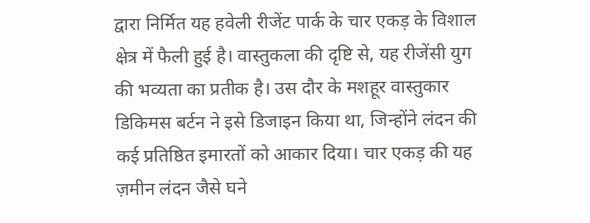द्वारा निर्मित यह हवेली रीजेंट पार्क के चार एकड़ के विशाल क्षेत्र में फैली हुई है। वास्तुकला की दृष्टि से, यह रीजेंसी युग की भव्यता का प्रतीक है। उस दौर के मशहूर वास्तुकार डिकिमस बर्टन ने इसे डिजाइन किया था, जिन्होंने लंदन की कई प्रतिष्ठित इमारतों को आकार दिया। चार एकड़ की यह ज़मीन लंदन जैसे घने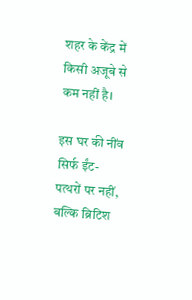शहर के केंद्र में किसी अजूबे से कम नहीं है।

इस घर की नींव सिर्फ ईंट-पत्थरों पर नहीं, बल्कि ब्रिटिश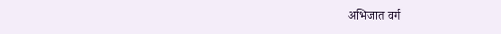अभिजात वर्ग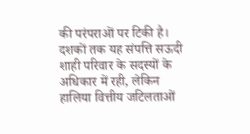की परंपराओं पर टिकी है। दशकों तक यह संपत्ति सऊदी शाही परिवार के सदस्यों के अधिकार में रही, लेकिन हालिया वित्तीय जटिलताओं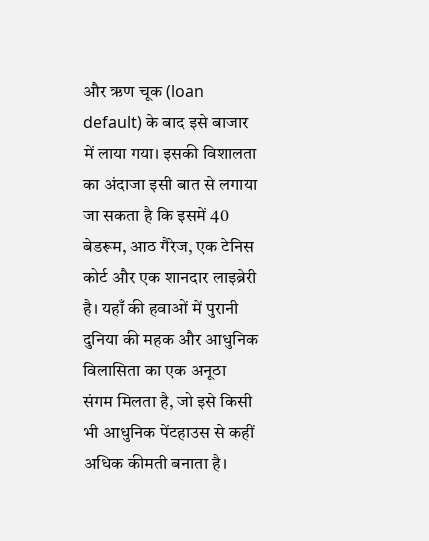और ऋण चूक (loan default) के बाद इसे बाजार में लाया गया। इसकी विशालता का अंदाजा इसी बात से लगाया जा सकता है कि इसमें 40 बेडरूम, आठ गैरेज, एक टेनिस कोर्ट और एक शानदार लाइब्रेरी है। यहाँ की हवाओं में पुरानी दुनिया की महक और आधुनिक विलासिता का एक अनूठा संगम मिलता है, जो इसे किसी भी आधुनिक पेंटहाउस से कहीं अधिक कीमती बनाता है।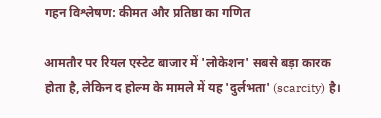गहन विश्लेषण: कीमत और प्रतिष्ठा का गणित

आमतौर पर रियल एस्टेट बाजार में 'लोकेशन' सबसे बड़ा कारक होता है, लेकिन द होल्म के मामले में यह 'दुर्लभता' (scarcity) है।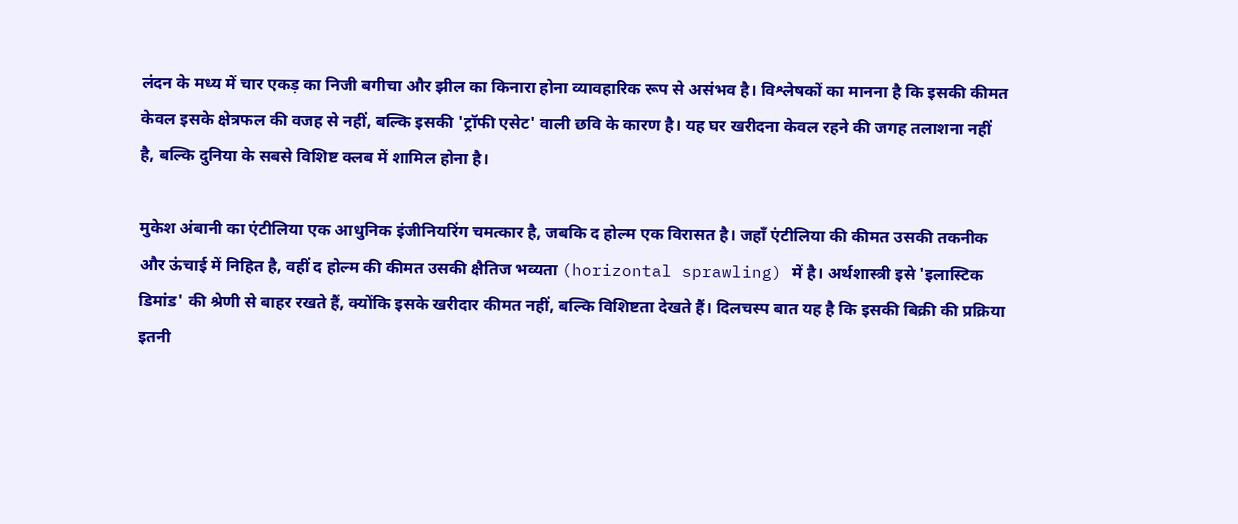लंदन के मध्य में चार एकड़ का निजी बगीचा और झील का किनारा होना व्यावहारिक रूप से असंभव है। विश्लेषकों का मानना है कि इसकी कीमत केवल इसके क्षेत्रफल की वजह से नहीं, बल्कि इसकी 'ट्रॉफी एसेट' वाली छवि के कारण है। यह घर खरीदना केवल रहने की जगह तलाशना नहीं है, बल्कि दुनिया के सबसे विशिष्ट क्लब में शामिल होना है।

मुकेश अंबानी का एंटीलिया एक आधुनिक इंजीनियरिंग चमत्कार है, जबकि द होल्म एक विरासत है। जहाँ एंटीलिया की कीमत उसकी तकनीक और ऊंचाई में निहित है, वहीं द होल्म की कीमत उसकी क्षैतिज भव्यता (horizontal sprawling) में है। अर्थशास्त्री इसे 'इलास्टिक डिमांड' की श्रेणी से बाहर रखते हैं, क्योंकि इसके खरीदार कीमत नहीं, बल्कि विशिष्टता देखते हैं। दिलचस्प बात यह है कि इसकी बिक्री की प्रक्रिया इतनी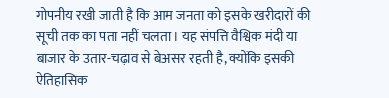गोपनीय रखी जाती है कि आम जनता को इसके खरीदारों की सूची तक का पता नहीं चलता। यह संपत्ति वैश्विक मंदी या बाजार के उतार-चढ़ाव से बेअसर रहती है, क्योंकि इसकी ऐतिहासिक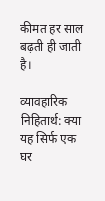कीमत हर साल बढ़ती ही जाती है।

व्यावहारिक निहितार्थ: क्या यह सिर्फ एक घर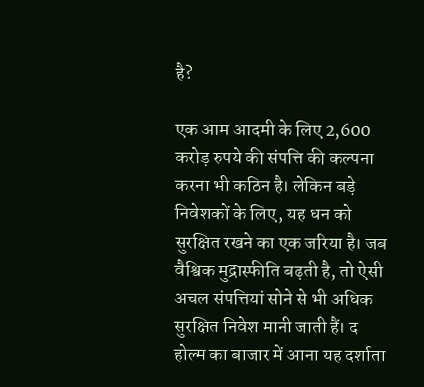है?

एक आम आदमी के लिए 2,600 करोड़ रुपये की संपत्ति की कल्पना करना भी कठिन है। लेकिन बड़े निवेशकों के लिए, यह धन को सुरक्षित रखने का एक जरिया है। जब वैश्विक मुद्रास्फीति बढ़ती है, तो ऐसी अचल संपत्तियां सोने से भी अधिक सुरक्षित निवेश मानी जाती हैं। द होल्म का बाजार में आना यह दर्शाता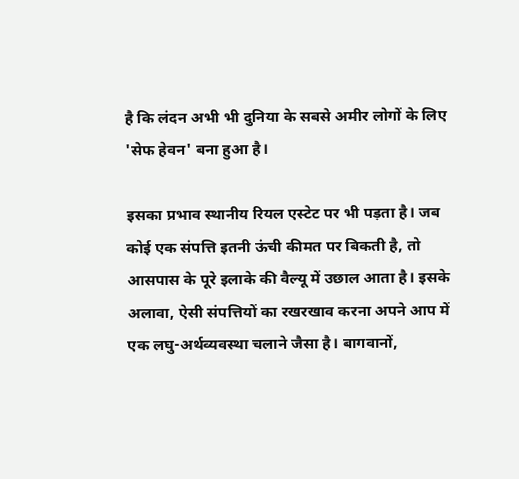है कि लंदन अभी भी दुनिया के सबसे अमीर लोगों के लिए 'सेफ हेवन' बना हुआ है।

इसका प्रभाव स्थानीय रियल एस्टेट पर भी पड़ता है। जब कोई एक संपत्ति इतनी ऊंची कीमत पर बिकती है, तो आसपास के पूरे इलाके की वैल्यू में उछाल आता है। इसके अलावा, ऐसी संपत्तियों का रखरखाव करना अपने आप में एक लघु-अर्थव्यवस्था चलाने जैसा है। बागवानों,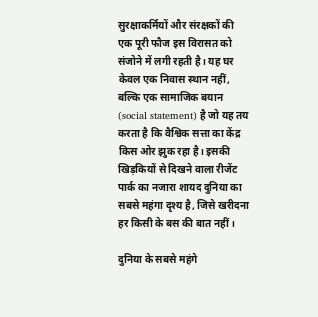सुरक्षाकर्मियों और संरक्षकों की एक पूरी फौज इस विरासत को संजोने में लगी रहती है। यह घर केवल एक निवास स्थान नहीं, बल्कि एक सामाजिक बयान (social statement) है जो यह तय करता है कि वैश्विक सत्ता का केंद्र किस ओर झुक रहा है। इसकी खिड़कियों से दिखने वाला रीजेंट पार्क का नजारा शायद दुनिया का सबसे महंगा दृश्य है, जिसे खरीदना हर किसी के बस की बात नहीं।

दुनिया के सबसे महंगे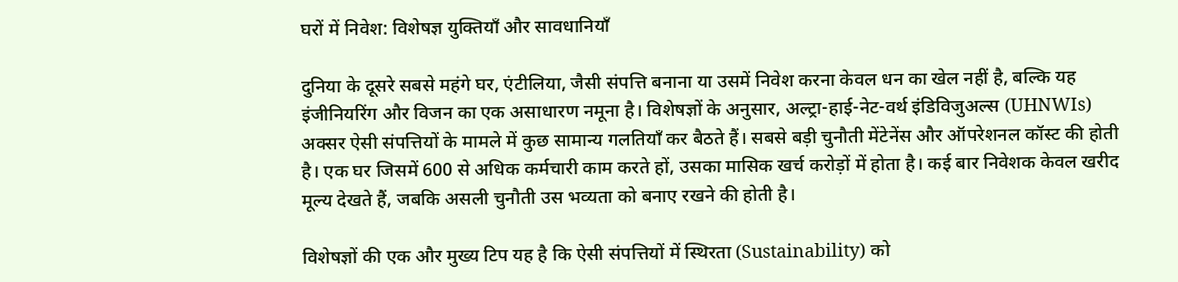घरों में निवेश: विशेषज्ञ युक्तियाँ और सावधानियाँ

दुनिया के दूसरे सबसे महंगे घर, एंटीलिया, जैसी संपत्ति बनाना या उसमें निवेश करना केवल धन का खेल नहीं है, बल्कि यह इंजीनियरिंग और विजन का एक असाधारण नमूना है। विशेषज्ञों के अनुसार, अल्ट्रा-हाई-नेट-वर्थ इंडिविजुअल्स (UHNWIs) अक्सर ऐसी संपत्तियों के मामले में कुछ सामान्य गलतियाँ कर बैठते हैं। सबसे बड़ी चुनौती मेंटेनेंस और ऑपरेशनल कॉस्ट की होती है। एक घर जिसमें 600 से अधिक कर्मचारी काम करते हों, उसका मासिक खर्च करोड़ों में होता है। कई बार निवेशक केवल खरीद मूल्य देखते हैं, जबकि असली चुनौती उस भव्यता को बनाए रखने की होती है।

विशेषज्ञों की एक और मुख्य टिप यह है कि ऐसी संपत्तियों में स्थिरता (Sustainability) को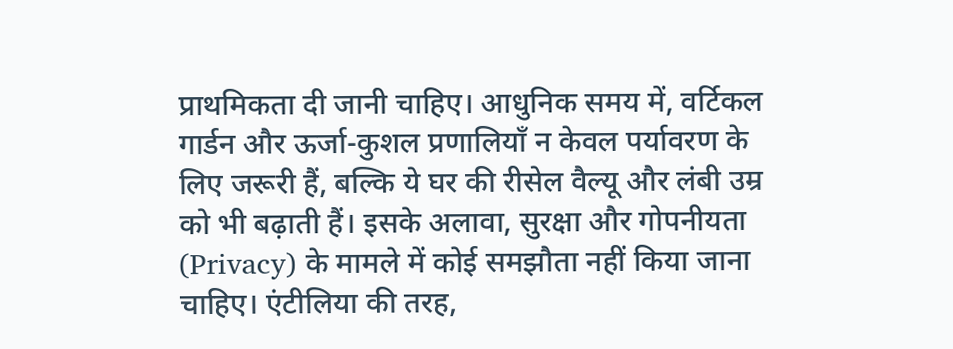प्राथमिकता दी जानी चाहिए। आधुनिक समय में, वर्टिकल गार्डन और ऊर्जा-कुशल प्रणालियाँ न केवल पर्यावरण के लिए जरूरी हैं, बल्कि ये घर की रीसेल वैल्यू और लंबी उम्र को भी बढ़ाती हैं। इसके अलावा, सुरक्षा और गोपनीयता (Privacy) के मामले में कोई समझौता नहीं किया जाना चाहिए। एंटीलिया की तरह,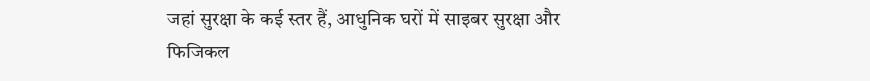जहां सुरक्षा के कई स्तर हैं, आधुनिक घरों में साइबर सुरक्षा और फिजिकल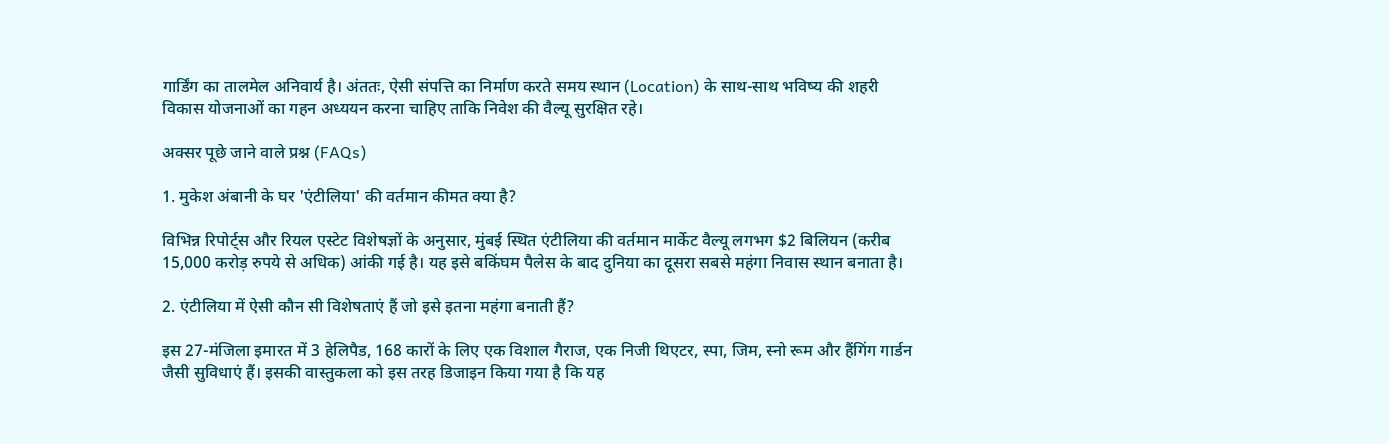गार्डिंग का तालमेल अनिवार्य है। अंततः, ऐसी संपत्ति का निर्माण करते समय स्थान (Location) के साथ-साथ भविष्य की शहरी विकास योजनाओं का गहन अध्ययन करना चाहिए ताकि निवेश की वैल्यू सुरक्षित रहे।

अक्सर पूछे जाने वाले प्रश्न (FAQs)

1. मुकेश अंबानी के घर 'एंटीलिया' की वर्तमान कीमत क्या है?

विभिन्न रिपोर्ट्स और रियल एस्टेट विशेषज्ञों के अनुसार, मुंबई स्थित एंटीलिया की वर्तमान मार्केट वैल्यू लगभग $2 बिलियन (करीब 15,000 करोड़ रुपये से अधिक) आंकी गई है। यह इसे बकिंघम पैलेस के बाद दुनिया का दूसरा सबसे महंगा निवास स्थान बनाता है।

2. एंटीलिया में ऐसी कौन सी विशेषताएं हैं जो इसे इतना महंगा बनाती हैं?

इस 27-मंजिला इमारत में 3 हेलिपैड, 168 कारों के लिए एक विशाल गैराज, एक निजी थिएटर, स्पा, जिम, स्नो रूम और हैंगिंग गार्डन जैसी सुविधाएं हैं। इसकी वास्तुकला को इस तरह डिजाइन किया गया है कि यह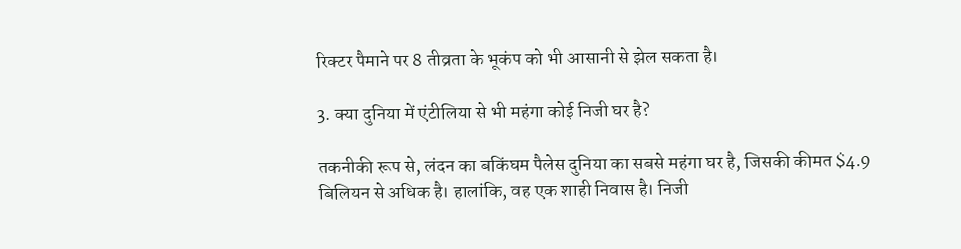रिक्टर पैमाने पर 8 तीव्रता के भूकंप को भी आसानी से झेल सकता है।

3. क्या दुनिया में एंटीलिया से भी महंगा कोई निजी घर है?

तकनीकी रूप से, लंदन का बकिंघम पैलेस दुनिया का सबसे महंगा घर है, जिसकी कीमत $4.9 बिलियन से अधिक है। हालांकि, वह एक शाही निवास है। निजी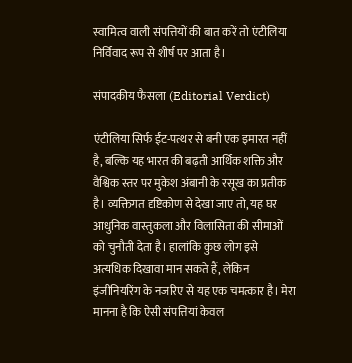स्वामित्व वाली संपत्तियों की बात करें तो एंटीलिया निर्विवाद रूप से शीर्ष पर आता है।

संपादकीय फैसला (Editorial Verdict)

एंटीलिया सिर्फ ईंट-पत्थर से बनी एक इमारत नहीं है, बल्कि यह भारत की बढ़ती आर्थिक शक्ति और वैश्विक स्तर पर मुकेश अंबानी के रसूख का प्रतीक है। व्यक्तिगत दृष्टिकोण से देखा जाए तो, यह घर आधुनिक वास्तुकला और विलासिता की सीमाओं को चुनौती देता है। हालांकि कुछ लोग इसे अत्यधिक दिखावा मान सकते हैं, लेकिन इंजीनियरिंग के नजरिए से यह एक चमत्कार है। मेरा मानना है कि ऐसी संपत्तियां केवल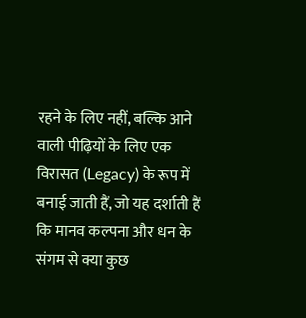रहने के लिए नहीं, बल्कि आने वाली पीढ़ियों के लिए एक विरासत (Legacy) के रूप में बनाई जाती हैं, जो यह दर्शाती हैं कि मानव कल्पना और धन के संगम से क्या कुछ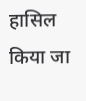हासिल किया जा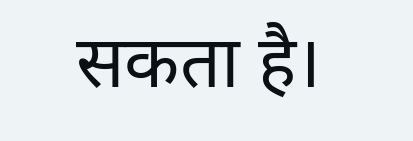सकता है।